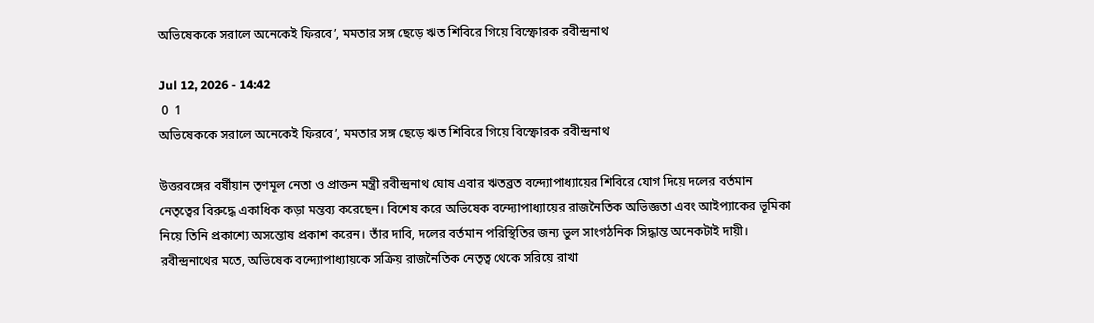অভিষেককে সরালে অনেকেই ফিরবে’, মমতার সঙ্গ ছেড়ে ঋত শিবিরে গিয়ে বিস্ফোরক রবীন্দ্রনাথ

Jul 12, 2026 - 14:42
 0  1
অভিষেককে সরালে অনেকেই ফিরবে’, মমতার সঙ্গ ছেড়ে ঋত শিবিরে গিয়ে বিস্ফোরক রবীন্দ্রনাথ

উত্তরবঙ্গের বর্ষীয়ান তৃণমূল নেতা ও প্রাক্তন মন্ত্রী রবীন্দ্রনাথ ঘোষ এবার ঋতব্রত বন্দ্যোপাধ্যায়ের শিবিরে যোগ দিয়ে দলের বর্তমান নেতৃত্বের বিরুদ্ধে একাধিক কড়া মন্তব্য করেছেন। বিশেষ করে অভিষেক বন্দ্যোপাধ্যায়ের রাজনৈতিক অভিজ্ঞতা এবং আইপ্যাকের ভূমিকা নিয়ে তিনি প্রকাশ্যে অসন্তোষ প্রকাশ করেন। তাঁর দাবি, দলের বর্তমান পরিস্থিতির জন্য ভুল সাংগঠনিক সিদ্ধান্ত অনেকটাই দায়ী। রবীন্দ্রনাথের মতে, অভিষেক বন্দ্যোপাধ্যায়কে সক্রিয় রাজনৈতিক নেতৃত্ব থেকে সরিয়ে রাখা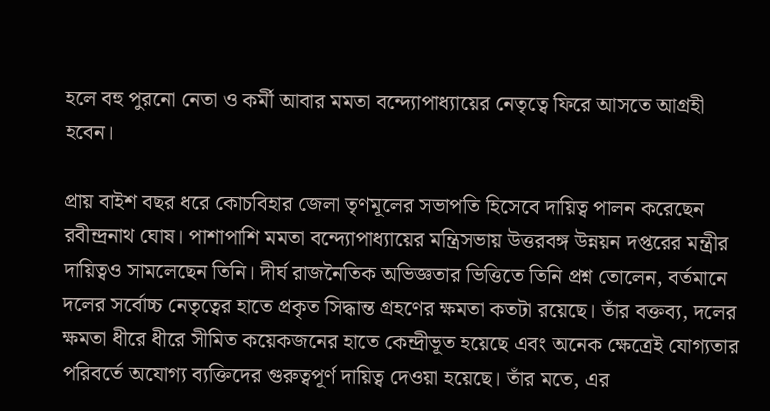হলে বহু পুরনো নেতা ও কর্মী আবার মমতা বন্দ্যোপাধ্যায়ের নেতৃত্বে ফিরে আসতে আগ্রহী হবেন।

প্রায় বাইশ বছর ধরে কোচবিহার জেলা তৃণমূলের সভাপতি হিসেবে দায়িত্ব পালন করেছেন রবীন্দ্রনাথ ঘোষ। পাশাপাশি মমতা বন্দ্যোপাধ্যায়ের মন্ত্রিসভায় উত্তরবঙ্গ উন্নয়ন দপ্তরের মন্ত্রীর দায়িত্বও সামলেছেন তিনি। দীর্ঘ রাজনৈতিক অভিজ্ঞতার ভিত্তিতে তিনি প্রশ্ন তোলেন, বর্তমানে দলের সর্বোচ্চ নেতৃত্বের হাতে প্রকৃত সিদ্ধান্ত গ্রহণের ক্ষমতা কতটা রয়েছে। তাঁর বক্তব্য, দলের ক্ষমতা ধীরে ধীরে সীমিত কয়েকজনের হাতে কেন্দ্রীভূত হয়েছে এবং অনেক ক্ষেত্রেই যোগ্যতার পরিবর্তে অযোগ্য ব্যক্তিদের গুরুত্বপূর্ণ দায়িত্ব দেওয়া হয়েছে। তাঁর মতে, এর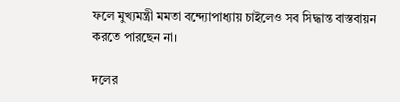ফলে মুখ্যমন্ত্রী মমতা বন্দ্যোপাধ্যায় চাইলেও সব সিদ্ধান্ত বাস্তবায়ন করতে পারছেন না।

দলের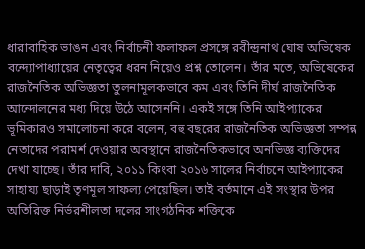ধারাবাহিক ভাঙন এবং নির্বাচনী ফলাফল প্রসঙ্গে রবীন্দ্রনাথ ঘোষ অভিষেক বন্দ্যোপাধ্যায়ের নেতৃত্বের ধরন নিয়েও প্রশ্ন তোলেন। তাঁর মতে, অভিষেকের রাজনৈতিক অভিজ্ঞতা তুলনামূলকভাবে কম এবং তিনি দীর্ঘ রাজনৈতিক আন্দোলনের মধ্য দিয়ে উঠে আসেননি। একই সঙ্গে তিনি আইপ্যাকের ভূমিকারও সমালোচনা করে বলেন, বহু বছরের রাজনৈতিক অভিজ্ঞতা সম্পন্ন নেতাদের পরামর্শ দেওয়ার অবস্থানে রাজনৈতিকভাবে অনভিজ্ঞ ব্যক্তিদের দেখা যাচ্ছে। তাঁর দাবি, ২০১১ কিংবা ২০১৬ সালের নির্বাচনে আইপ্যাকের সাহায্য ছাড়াই তৃণমূল সাফল্য পেয়েছিল। তাই বর্তমানে এই সংস্থার উপর অতিরিক্ত নির্ভরশীলতা দলের সাংগঠনিক শক্তিকে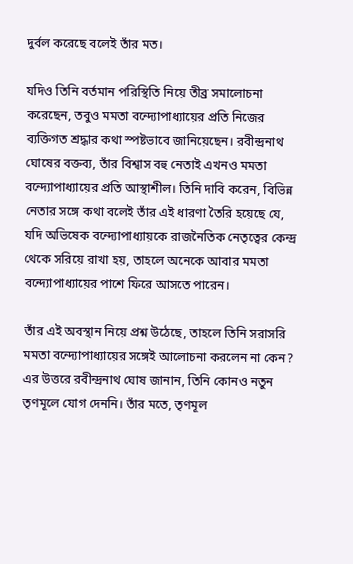দুর্বল করেছে বলেই তাঁর মত।

যদিও তিনি বর্তমান পরিস্থিতি নিয়ে তীব্র সমালোচনা করেছেন, তবুও মমতা বন্দ্যোপাধ্যায়ের প্রতি নিজের ব্যক্তিগত শ্রদ্ধার কথা স্পষ্টভাবে জানিয়েছেন। রবীন্দ্রনাথ ঘোষের বক্তব্য, তাঁর বিশ্বাস বহু নেতাই এখনও মমতা বন্দ্যোপাধ্যায়ের প্রতি আস্থাশীল। তিনি দাবি করেন, বিভিন্ন নেতার সঙ্গে কথা বলেই তাঁর এই ধারণা তৈরি হয়েছে যে, যদি অভিষেক বন্দ্যোপাধ্যায়কে রাজনৈতিক নেতৃত্বের কেন্দ্র থেকে সরিয়ে রাখা হয়, তাহলে অনেকে আবার মমতা বন্দ্যোপাধ্যায়ের পাশে ফিরে আসতে পারেন।

তাঁর এই অবস্থান নিয়ে প্রশ্ন উঠেছে, তাহলে তিনি সরাসরি মমতা বন্দ্যোপাধ্যায়ের সঙ্গেই আলোচনা করলেন না কেন? এর উত্তরে রবীন্দ্রনাথ ঘোষ জানান, তিনি কোনও নতুন তৃণমূলে যোগ দেননি। তাঁর মতে, তৃণমূল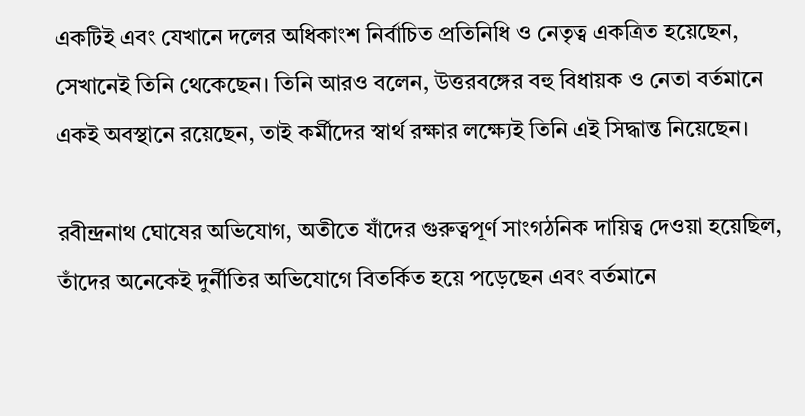একটিই এবং যেখানে দলের অধিকাংশ নির্বাচিত প্রতিনিধি ও নেতৃত্ব একত্রিত হয়েছেন, সেখানেই তিনি থেকেছেন। তিনি আরও বলেন, উত্তরবঙ্গের বহু বিধায়ক ও নেতা বর্তমানে একই অবস্থানে রয়েছেন, তাই কর্মীদের স্বার্থ রক্ষার লক্ষ্যেই তিনি এই সিদ্ধান্ত নিয়েছেন।

রবীন্দ্রনাথ ঘোষের অভিযোগ, অতীতে যাঁদের গুরুত্বপূর্ণ সাংগঠনিক দায়িত্ব দেওয়া হয়েছিল, তাঁদের অনেকেই দুর্নীতির অভিযোগে বিতর্কিত হয়ে পড়েছেন এবং বর্তমানে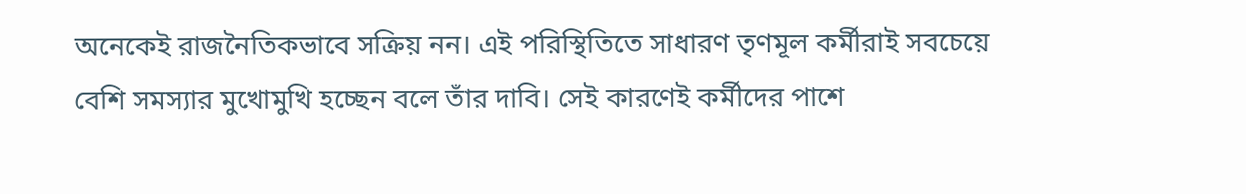অনেকেই রাজনৈতিকভাবে সক্রিয় নন। এই পরিস্থিতিতে সাধারণ তৃণমূল কর্মীরাই সবচেয়ে বেশি সমস্যার মুখোমুখি হচ্ছেন বলে তাঁর দাবি। সেই কারণেই কর্মীদের পাশে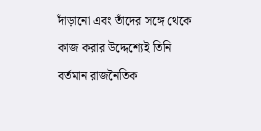দাঁড়ানো এবং তাঁদের সঙ্গে থেকে কাজ করার উদ্দেশ্যেই তিনি বর্তমান রাজনৈতিক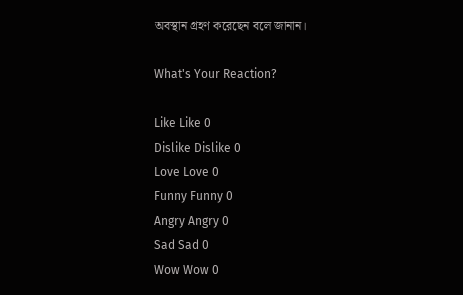অবস্থান গ্রহণ করেছেন বলে জানান।

What's Your Reaction?

Like Like 0
Dislike Dislike 0
Love Love 0
Funny Funny 0
Angry Angry 0
Sad Sad 0
Wow Wow 0